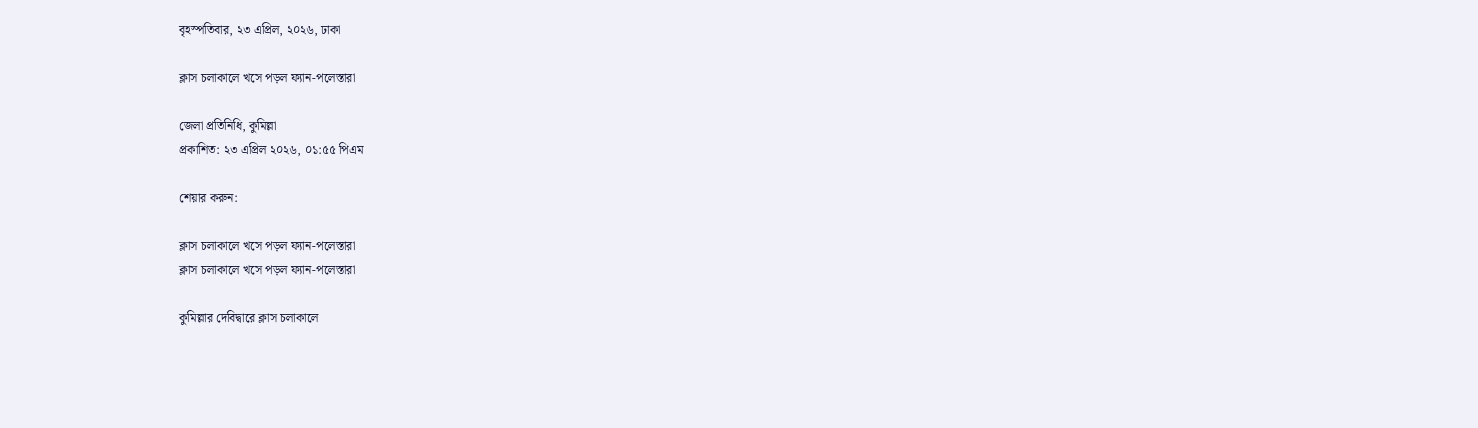বৃহস্পতিবার, ২৩ এপ্রিল, ২০২৬, ঢাকা

ক্লাস চলাকালে খসে পড়ল ফ্যান-পলেস্তারা

জেলা প্রতিনিধি, কুমিল্লা
প্রকাশিত: ২৩ এপ্রিল ২০২৬, ০১:৫৫ পিএম

শেয়ার করুন:

ক্লাস চলাকালে খসে পড়ল ফ্যান-পলেস্তারা
ক্লাস চলাকালে খসে পড়ল ফ্যান-পলেস্তারা

কুমিল্লার দেবিদ্বারে ক্লাস চলাকালে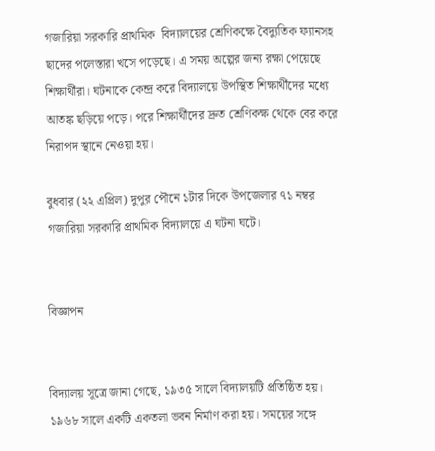গজারিয়া সরকারি প্রাথমিক  বিদ্যালয়ের শ্রেণিকক্ষে বৈদ্যুতিক ফ্যানসহ ছাদের পলেস্তারা খসে পড়েছে। এ সময় অল্পের জন্য রক্ষা পেয়েছে শিক্ষার্থীরা। ঘটনাকে কেন্দ্র করে বিদ্যালয়ে উপস্থিত শিক্ষার্থীদের মধ্যে আতঙ্ক ছড়িয়ে পড়ে। পরে শিক্ষার্থীদের দ্রুত শ্রেণিকক্ষ থেকে বের করে নিরাপদ স্থানে নেওয়া হয়।

বুধবার (২২ এপ্রিল) দুপুর পৌনে ১টার দিকে উপজেলার ৭১ নম্বর গজারিয়া সরকারি প্রাথমিক বিদ্যালয়ে এ ঘটনা ঘটে।


বিজ্ঞাপন


বিদ্যালয় সূত্রে জানা গেছে, ১৯৩৫ সালে বিদ্যালয়টি প্রতিষ্ঠিত হয়। ১৯৬৮ সালে একটি একতলা ভবন নির্মাণ করা হয়। সময়ের সঙ্গে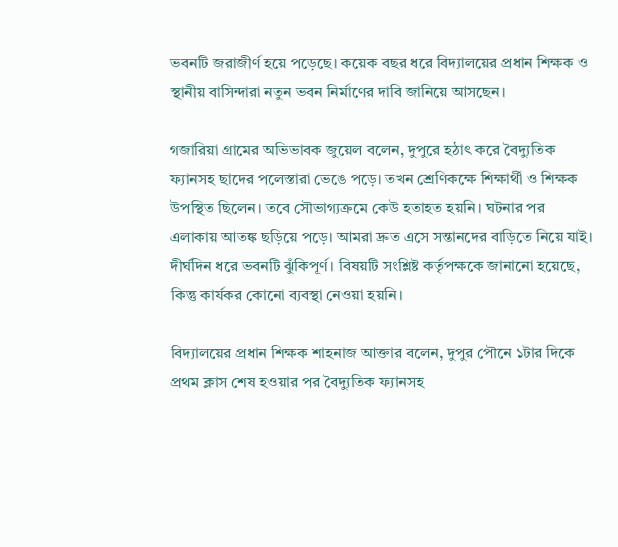ভবনটি জরাজীর্ণ হয়ে পড়েছে। কয়েক বছর ধরে বিদ্যালয়ের প্রধান শিক্ষক ও স্থানীয় বাসিন্দারা নতুন ভবন নির্মাণের দাবি জানিয়ে আসছেন।

গজারিয়া গ্রামের অভিভাবক জুয়েল বলেন, দুপুরে হঠাৎ করে বৈদ্যুতিক ফ্যানসহ ছাদের পলেস্তারা ভেঙে পড়ে। তখন শ্রেণিকক্ষে শিক্ষার্থী ও শিক্ষক উপস্থিত ছিলেন। তবে সৌভাগ্যক্রমে কেউ হতাহত হয়নি। ঘটনার পর এলাকায় আতঙ্ক ছড়িয়ে পড়ে। আমরা দ্রুত এসে সন্তানদের বাড়িতে নিয়ে যাই। দীর্ঘদিন ধরে ভবনটি ঝুঁকিপূর্ণ। বিষয়টি সংশ্লিষ্ট কর্তৃপক্ষকে জানানো হয়েছে, কিন্তু কার্যকর কোনো ব্যবস্থা নেওয়া হয়নি।

বিদ্যালয়ের প্রধান শিক্ষক শাহনাজ আক্তার বলেন, দুপুর পৌনে ১টার দিকে প্রথম ক্লাস শেষ হওয়ার পর বৈদ্যুতিক ফ্যানসহ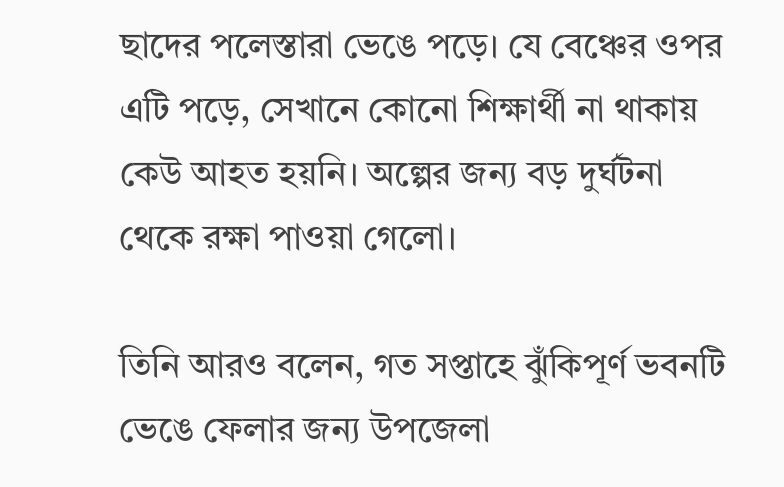ছাদের পলেস্তারা ভেঙে পড়ে। যে বেঞ্চের ওপর এটি পড়ে, সেখানে কোনো শিক্ষার্থী না থাকায় কেউ আহত হয়নি। অল্পের জন্য বড় দুর্ঘটনা থেকে রক্ষা পাওয়া গেলো।

তিনি আরও বলেন, গত সপ্তাহে ঝুঁকিপূর্ণ ভবনটি ভেঙে ফেলার জন্য উপজেলা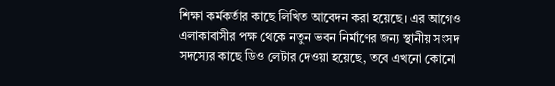শিক্ষা কর্মকর্তার কাছে লিখিত আবেদন করা হয়েছে। এর আগেও এলাকাবাসীর পক্ষ থেকে নতুন ভবন নির্মাণের জন্য স্থানীয় সংসদ সদস্যের কাছে ডিও লেটার দেওয়া হয়েছে, তবে এখনো কোনো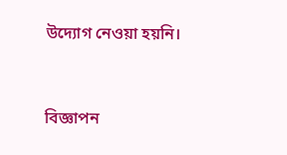উদ্যোগ নেওয়া হয়নি।


বিজ্ঞাপন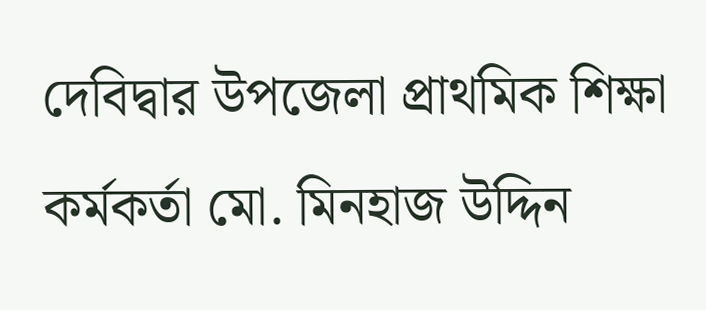দেবিদ্বার উপজেলা প্রাথমিক শিক্ষা কর্মকর্তা মো. মিনহাজ উদ্দিন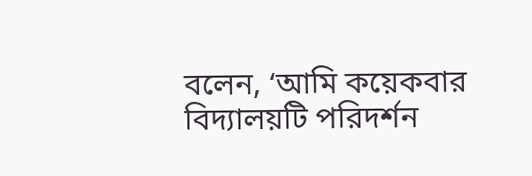বলেন, ‘আমি কয়েকবার বিদ্যালয়টি পরিদর্শন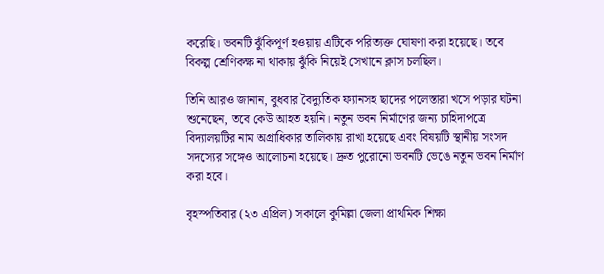করেছি। ভবনটি ঝুঁকিপূর্ণ হওয়ায় এটিকে পরিত্যক্ত ঘোষণা করা হয়েছে। তবে বিকল্প শ্রেণিকক্ষ না থাকায় ঝুঁকি নিয়েই সেখানে ক্লাস চলছিল।

তিনি আরও জানান, বুধবার বৈদ্যুতিক ফ্যানসহ ছাদের পলেস্তারা খসে পড়ার ঘটনা শুনেছেন, তবে কেউ আহত হয়নি। নতুন ভবন নির্মাণের জন্য চাহিদাপত্রে বিদ্যালয়টির নাম অগ্রাধিকার তালিকায় রাখা হয়েছে এবং বিষয়টি স্থানীয় সংসদ সদস্যের সঙ্গেও আলোচনা হয়েছে। দ্রুত পুরোনো ভবনটি ভেঙে নতুন ভবন নির্মাণ করা হবে।

বৃহস্পতিবার (২৩ এপ্রিল) সকালে কুমিল্লা জেলা প্রাথমিক শিক্ষা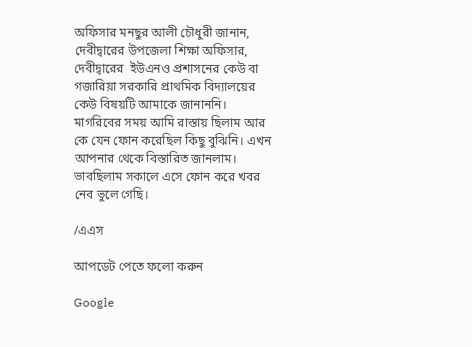অফিসার মনছুর আলী চৌধুরী জানান, দেবীদ্বারের উপজেলা শিক্ষা অফিসার, দেবীদ্বারের  ইউএনও প্রশাসনের কেউ বা গজারিয়া সরকারি প্রাথমিক বিদ্যালয়ের কেউ বিষয়টি আমাকে জানাননি। মাগরিবের সময় আমি রাস্তায় ছিলাম আর কে যেন ফোন করেছিল কিছু বুঝিনি। এখন আপনার থেকে বিস্তারিত জানলাম। ভাবছিলাম সকালে এসে ফোন করে খবর নেব ভুলে গেছি।

/এএস

আপডেট পেতে ফলো করুন

Google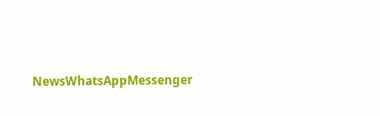NewsWhatsAppMessenger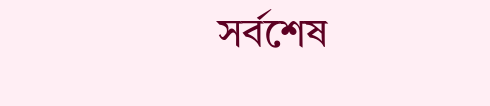সর্বশেষ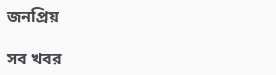জনপ্রিয়

সব খবর